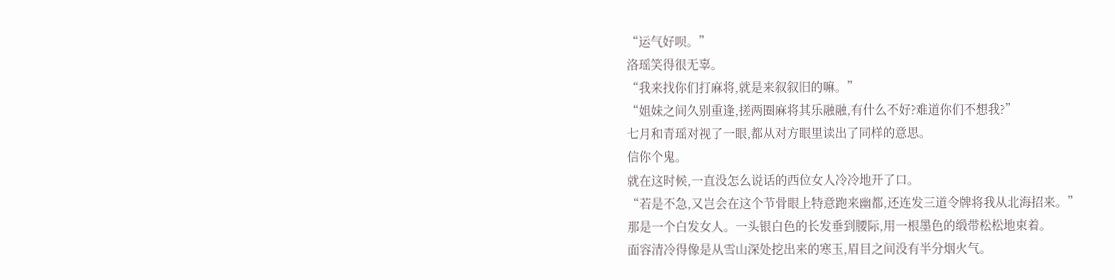“运气好呗。”
洛瑶笑得很无辜。
“我来找你们打麻将,就是来叙叙旧的嘛。”
“姐妹之间久别重逢,搓两圈麻将其乐融融,有什么不好?难道你们不想我?”
七月和青瑶对视了一眼,都从对方眼里读出了同样的意思。
信你个鬼。
就在这时候,一直没怎么说话的西位女人冷冷地开了口。
“若是不急,又岂会在这个节骨眼上特意跑来幽都,还连发三道令牌将我从北海招来。”
那是一个白发女人。一头银白色的长发垂到腰际,用一根墨色的缎带松松地束着。
面容清冷得像是从雪山深处挖出来的寒玉,眉目之间没有半分烟火气。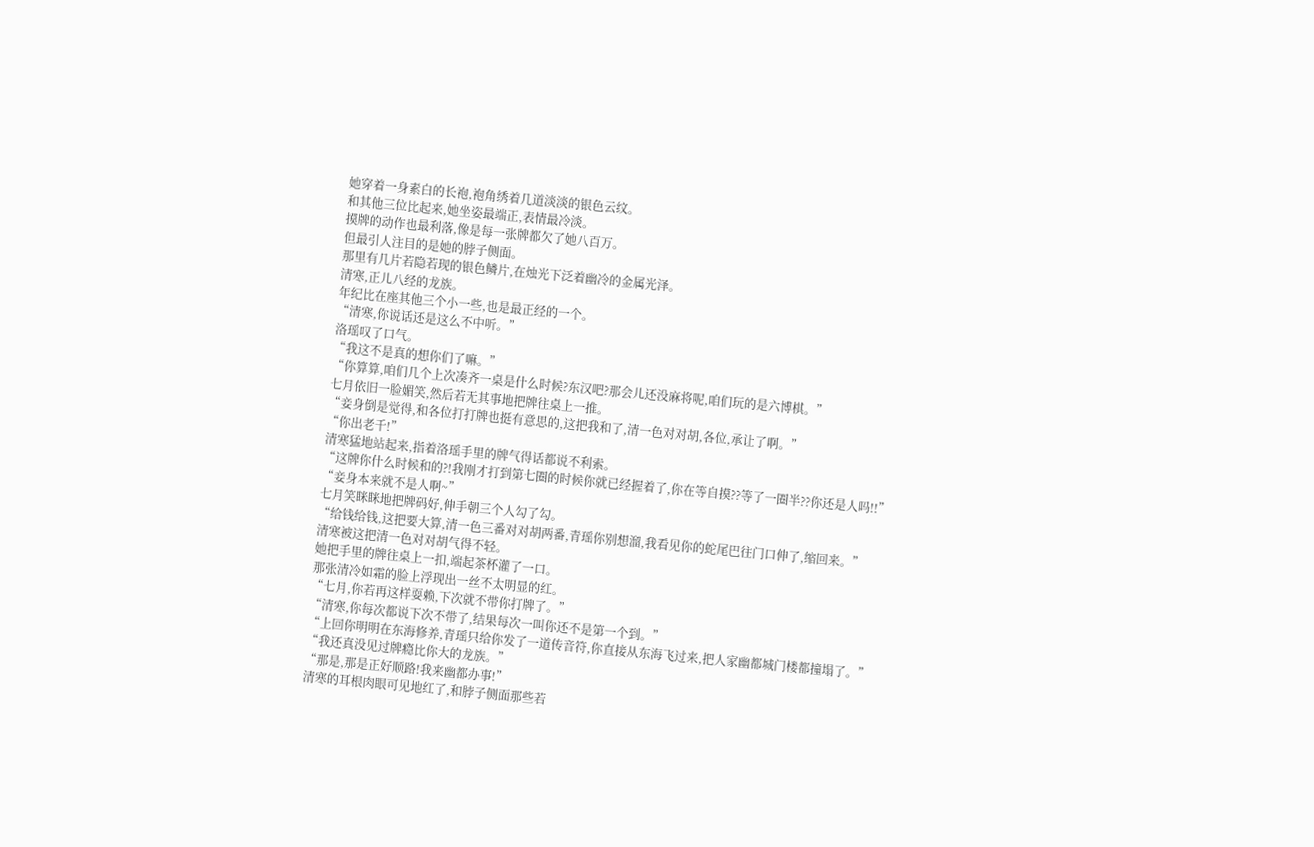她穿着一身素白的长袍,袍角绣着几道淡淡的银色云纹。
和其他三位比起来,她坐姿最端正,表情最冷淡。
摸牌的动作也最利落,像是每一张牌都欠了她八百万。
但最引人注目的是她的脖子侧面。
那里有几片若隐若现的银色鳞片,在烛光下泛着幽冷的金属光泽。
清寒,正儿八经的龙族。
年纪比在座其他三个小一些,也是最正经的一个。
“清寒,你说话还是这么不中听。”
洛瑶叹了口气。
“我这不是真的想你们了嘛。”
“你算算,咱们几个上次凑齐一桌是什么时候?东汉吧?那会儿还没麻将呢,咱们玩的是六博棋。”
七月依旧一脸媚笑,然后若无其事地把牌往桌上一推。
“妾身倒是觉得,和各位打打牌也挺有意思的,这把我和了,清一色对对胡,各位,承让了啊。”
“你出老千!”
清寒猛地站起来,指着洛瑶手里的牌气得话都说不利索。
“这牌你什么时候和的?!我刚才打到第七圈的时候你就已经握着了,你在等自摸??等了一圈半??你还是人吗!!”
“妾身本来就不是人啊~”
七月笑眯眯地把牌码好,伸手朝三个人勾了勾。
“给钱给钱,这把要大算,清一色三番对对胡两番,青瑶你别想溜,我看见你的蛇尾巴往门口伸了,缩回来。”
清寒被这把清一色对对胡气得不轻。
她把手里的牌往桌上一扣,端起茶杯灌了一口。
那张清冷如霜的脸上浮现出一丝不太明显的红。
“七月,你若再这样耍赖,下次就不带你打牌了。”
“清寒,你每次都说下次不带了,结果每次一叫你还不是第一个到。”
“上回你明明在东海修养,青瑶只给你发了一道传音符,你直接从东海飞过来,把人家幽都城门楼都撞塌了。”
“我还真没见过牌瘾比你大的龙族。”
“那是,那是正好顺路!我来幽都办事!”
清寒的耳根肉眼可见地红了,和脖子侧面那些若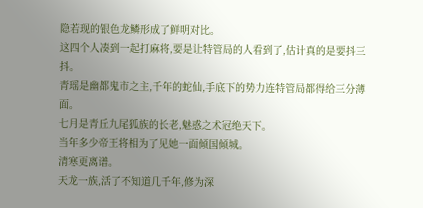隐若现的银色龙鳞形成了鲜明对比。
这四个人凑到一起打麻将,要是让特管局的人看到了,估计真的是要抖三抖。
青瑶是幽都鬼市之主,千年的蛇仙,手底下的势力连特管局都得给三分薄面。
七月是青丘九尾狐族的长老,魅惑之术冠绝天下。
当年多少帝王将相为了见她一面倾国倾城。
清寒更离谱。
天龙一族,活了不知道几千年,修为深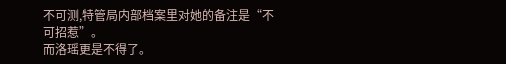不可测,特管局内部档案里对她的备注是“不可招惹”。
而洛瑶更是不得了。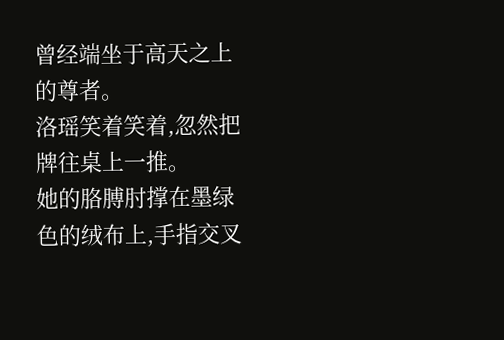曾经端坐于高天之上的尊者。
洛瑶笑着笑着,忽然把牌往桌上一推。
她的胳膊肘撑在墨绿色的绒布上,手指交叉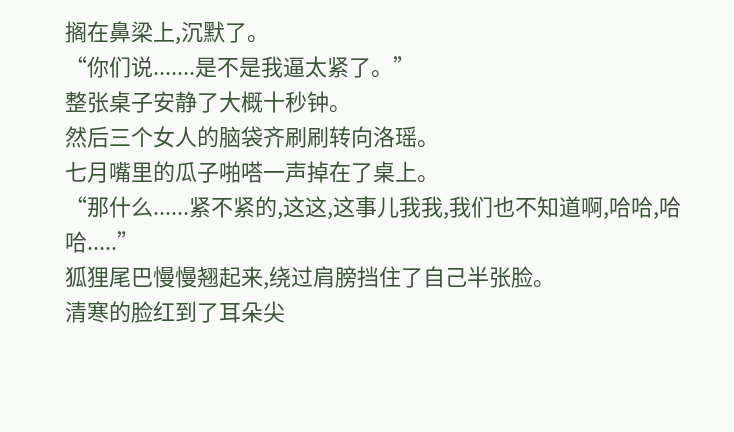搁在鼻梁上,沉默了。
“你们说.......是不是我逼太紧了。”
整张桌子安静了大概十秒钟。
然后三个女人的脑袋齐刷刷转向洛瑶。
七月嘴里的瓜子啪嗒一声掉在了桌上。
“那什么......紧不紧的,这这,这事儿我我,我们也不知道啊,哈哈,哈哈.....”
狐狸尾巴慢慢翘起来,绕过肩膀挡住了自己半张脸。
清寒的脸红到了耳朵尖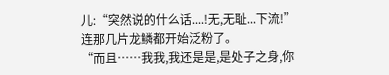儿:“突然说的什么话....!无,无耻...下流!”
连那几片龙鳞都开始泛粉了。
“而且……我我,我还是是,是处子之身,你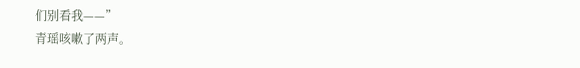们别看我——”
青瑶咳嗽了两声。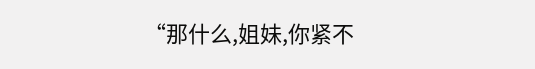“那什么,姐妹,你紧不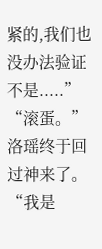紧的,我们也没办法验证不是.....”
“滚蛋。”
洛瑶终于回过神来了。
“我是